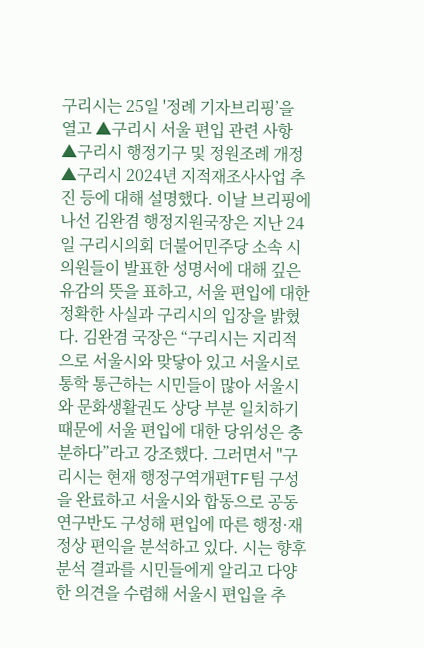구리시는 25일 '정례 기자브리핑’을 열고 ▲구리시 서울 편입 관련 사항 ▲구리시 행정기구 및 정원조례 개정 ▲구리시 2024년 지적재조사사업 추진 등에 대해 설명했다. 이날 브리핑에 나선 김완겸 행정지원국장은 지난 24일 구리시의회 더불어민주당 소속 시의원들이 발표한 성명서에 대해 깊은 유감의 뜻을 표하고, 서울 편입에 대한 정확한 사실과 구리시의 입장을 밝혔다. 김완겸 국장은 “구리시는 지리적으로 서울시와 맞닿아 있고 서울시로 통학 통근하는 시민들이 많아 서울시와 문화생활권도 상당 부분 일치하기 때문에 서울 편입에 대한 당위성은 충분하다”라고 강조했다. 그러면서 "구리시는 현재 행정구역개편TF팀 구성을 완료하고 서울시와 합동으로 공동연구반도 구성해 편입에 따른 행정·재정상 편익을 분석하고 있다. 시는 향후 분석 결과를 시민들에게 알리고 다양한 의견을 수렴해 서울시 편입을 추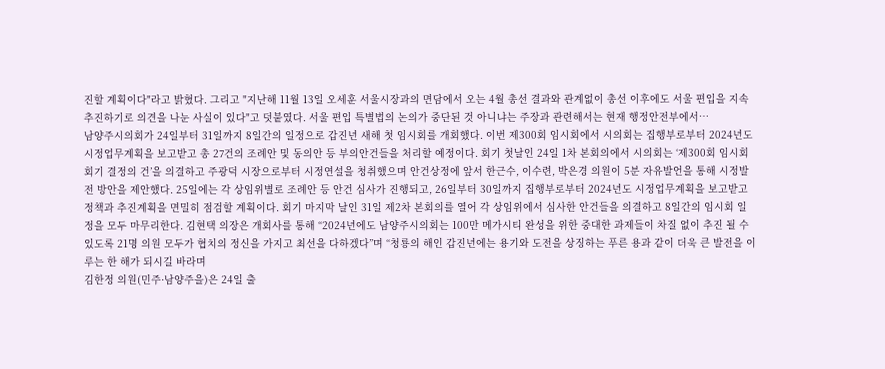진할 계획이다"라고 밝혔다. 그리고 "지난해 11월 13일 오세훈 서울시장과의 면담에서 오는 4월 총선 결과와 관계없이 총선 이후에도 서울 편입을 지속 추진하기로 의견을 나눈 사실이 있다"고 덧붙였다. 서울 편입 특별법의 논의가 중단된 것 아니냐는 주장과 관련해서는 현재 행정안전부에서…
남양주시의회가 24일부터 31일까지 8일간의 일정으로 갑진년 새해 첫 임시회를 개회했다. 이번 제300회 임시회에서 시의회는 집행부로부터 2024년도 시정업무계획을 보고받고 총 27건의 조례안 및 동의안 등 부의안건들을 처리할 예정이다. 회기 첫날인 24일 1차 본회의에서 시의회는 ‘제300회 임시회 회기 결정의 건’을 의결하고 주광덕 시장으로부터 시정연설을 청취했으며 안건상정에 앞서 한근수, 이수련, 박은경 의원이 5분 자유발언을 통해 시정발전 방안을 제안했다. 25일에는 각 상임위별로 조례안 등 안건 심사가 진행되고, 26일부터 30일까지 집행부로부터 2024년도 시정업무계획을 보고받고 정책과 추진계획을 면밀히 점검할 계획이다. 회기 마지막 날인 31일 제2차 본회의를 열어 각 상임위에서 심사한 안건들을 의결하고 8일간의 임시회 일정을 모두 마무리한다. 김현택 의장은 개회사를 통해 “2024년에도 남양주시의회는 100만 메가시티 완성을 위한 중대한 과제들이 차질 없이 추진 될 수 있도록 21명 의원 모두가 협치의 정신을 가지고 최선을 다하겠다”며 “청룡의 해인 갑진년에는 용기와 도전을 상징하는 푸른 용과 같이 더욱 큰 발전을 이루는 한 해가 되시길 바라며
김한정 의원(민주·남양주을)은 24일 출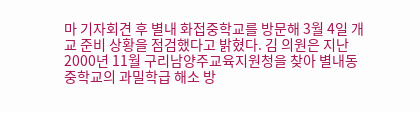마 기자회견 후 별내 화접중학교를 방문해 3월 4일 개교 준비 상황을 점검했다고 밝혔다. 김 의원은 지난 2000년 11월 구리남양주교육지원청을 찾아 별내동 중학교의 과밀학급 해소 방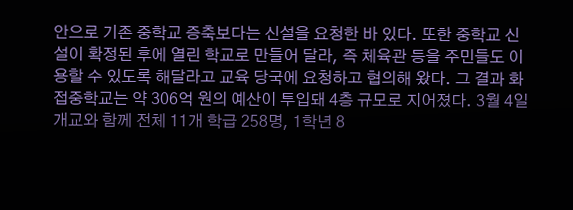안으로 기존 중학교 증축보다는 신설을 요청한 바 있다. 또한 중학교 신설이 확정된 후에 열린 학교로 만들어 달라, 즉 체육관 등을 주민들도 이용할 수 있도록 해달라고 교육 당국에 요청하고 협의해 왔다. 그 결과 화접중학교는 약 306억 원의 예산이 투입돼 4층 규모로 지어졌다. 3월 4일 개교와 함께 전체 11개 학급 258명, 1학년 8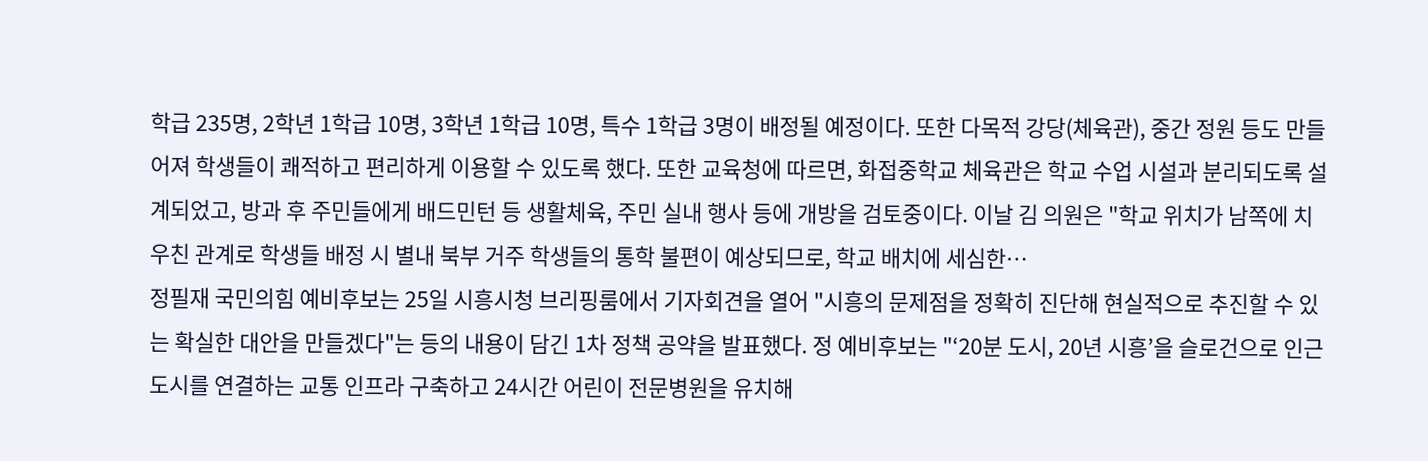학급 235명, 2학년 1학급 10명, 3학년 1학급 10명, 특수 1학급 3명이 배정될 예정이다. 또한 다목적 강당(체육관), 중간 정원 등도 만들어져 학생들이 쾌적하고 편리하게 이용할 수 있도록 했다. 또한 교육청에 따르면, 화접중학교 체육관은 학교 수업 시설과 분리되도록 설계되었고, 방과 후 주민들에게 배드민턴 등 생활체육, 주민 실내 행사 등에 개방을 검토중이다. 이날 김 의원은 "학교 위치가 남쪽에 치우친 관계로 학생들 배정 시 별내 북부 거주 학생들의 통학 불편이 예상되므로, 학교 배치에 세심한…
정필재 국민의힘 예비후보는 25일 시흥시청 브리핑룸에서 기자회견을 열어 "시흥의 문제점을 정확히 진단해 현실적으로 추진할 수 있는 확실한 대안을 만들겠다"는 등의 내용이 담긴 1차 정책 공약을 발표했다. 정 예비후보는 "‘20분 도시, 20년 시흥’을 슬로건으로 인근 도시를 연결하는 교통 인프라 구축하고 24시간 어린이 전문병원을 유치해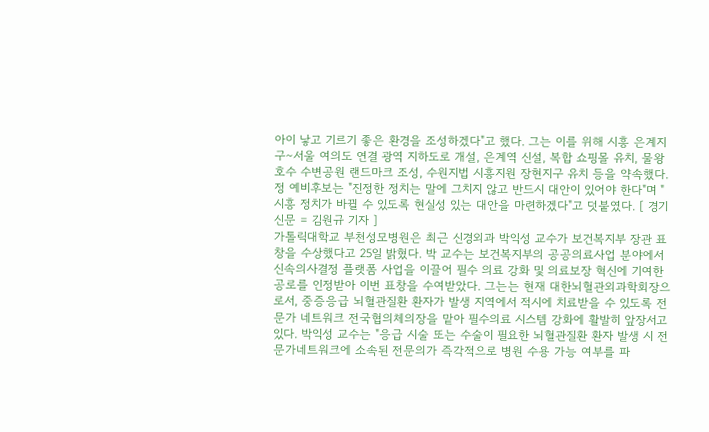아이 낳고 기르기 좋은 환경을 조성하겠다"고 했다. 그는 이를 위해 시흥 은계지구∼서울 여의도 연결 광역 지하도로 개설, 은계역 신설, 복합 쇼핑몰 유치, 물왕호수 수변공원 랜드마크 조성, 수원지법 시흥지원 장현지구 유치 등을 약속했다. 정 예비후보는 "진정한 정치는 말에 그치지 않고 반드시 대안이 있어야 한다"며 "시흥 정치가 바뀔 수 있도록 현실성 있는 대안을 마련하겠다"고 덧붙였다. [ 경기신문 = 김원규 기자 ]
가톨릭대학교 부천성모병원은 최근 신경외과 박익성 교수가 보건복지부 장관 표창을 수상했다고 25일 밝혔다. 박 교수는 보건복지부의 공공의료사업 분야에서 신속의사결정 플랫폼 사업을 이끌어 필수 의료 강화 및 의료보장 혁신에 기여한 공로를 인정받아 이번 표창을 수여받았다. 그는는 현재 대한뇌혈관외과학회장으로서, 중증응급 뇌혈관질환 환자가 발생 지역에서 적시에 치료받을 수 있도록 전문가 네트워크 전국협의체의장을 맡아 필수의료 시스템 강화에 활발히 앞장서고 있다. 박익성 교수는 "응급 시술 또는 수술이 필요한 뇌혈관질환 환자 발생 시 전문가네트워크에 소속된 전문의가 즉각적으로 병원 수용 가능 여부를 파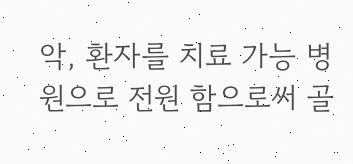악, 환자를 치료 가능 병원으로 전원 함으로써 골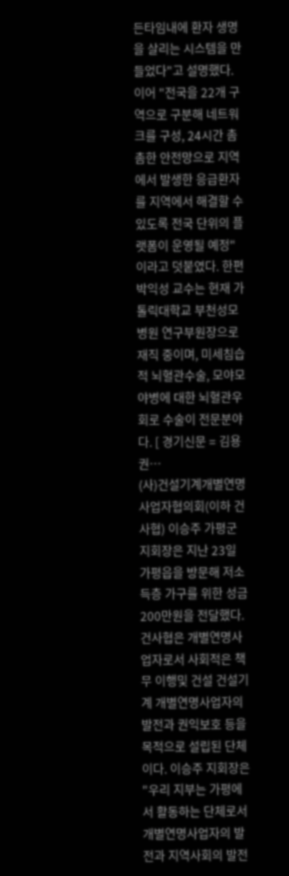든타임내에 환자 생명을 살리는 시스템을 만들었다"고 설명했다. 이어 "전국을 22개 구역으로 구분해 네트워크를 구성, 24시간 촘촘한 안전망으로 지역에서 발생한 응급환자를 지역에서 해결할 수 있도록 전국 단위의 플랫폼이 운영될 예정"이라고 덧붙였다. 한편 박익성 교수는 현재 가톨릭대학교 부천성모병원 연구부원장으로 재직 중이며, 미세침습적 뇌혈관수술, 모야모야병에 대한 뇌혈관우회로 수술이 전문분야다. [ 경기신문 = 김용권…
(사)건설기계개별연명사업자협의회(이하 건사협) 이승주 가평군 지회장은 지난 23일 가평읍을 방문해 저소득층 가구를 위한 성금 200만원을 전달했다. 건사협은 개별연명사업자로서 사회적은 책무 이행및 건설 건설기계 개별연명사업자의 발전과 권익보호 등을 목적으로 설립된 단체이다. 이승주 지회장은 "우리 지부는 가평에서 활동하는 단체로서 개별연명사업자의 발전과 지역사회의 발전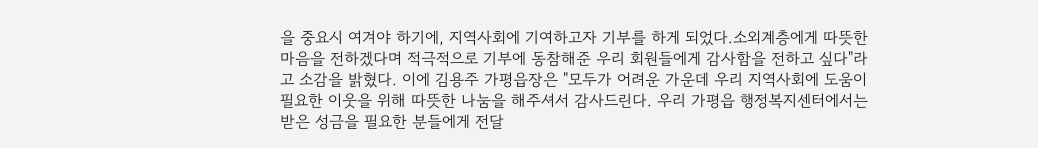을 중요시 여겨야 하기에, 지역사회에 기여하고자 기부를 하게 되었다.소외계층에게 따뜻한 마음을 전하겠다며 적극적으로 기부에 동참해준 우리 회원들에게 감사함을 전하고 싶다"라고 소감을 밝혔다. 이에 김용주 가평읍장은 "모두가 어려운 가운데 우리 지역사회에 도움이 필요한 이웃을 위해 따뜻한 나눔을 해주셔서 감사드린다. 우리 가평읍 행정복지센터에서는 받은 성금을 필요한 분들에게 전달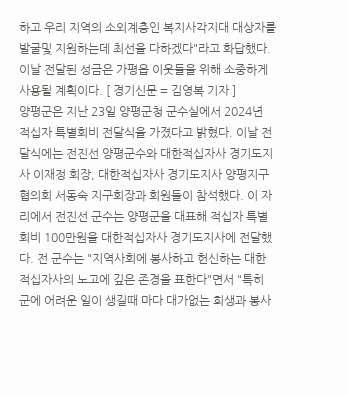하고 우리 지역의 소외계층인 복지사각지대 대상자를 발굴및 지원하는데 최선을 다하겠다"라고 화답했다. 이날 전달된 성금은 가평읍 이웃들을 위해 소중하게 사용될 계획이다. [ 경기신문 = 김영복 기자 ]
양평군은 지난 23일 양평군청 군수실에서 2024년 적십자 특별회비 전달식을 가졌다고 밝혔다. 이날 전달식에는 전진선 양평군수와 대한적십자사 경기도지사 이재정 회장, 대한적십자사 경기도지사 양평지구협의회 서동숙 지구회장과 회원들이 참석했다. 이 자리에서 전진선 군수는 양평군을 대표해 적십자 특별회비 100만원을 대한적십자사 경기도지사에 전달했다. 전 군수는 "지역사회에 봉사하고 헌신하는 대한적십자사의 노고에 깊은 존경을 표한다"면서 "특히 군에 어려운 일이 생길때 마다 대가없는 희생과 봉사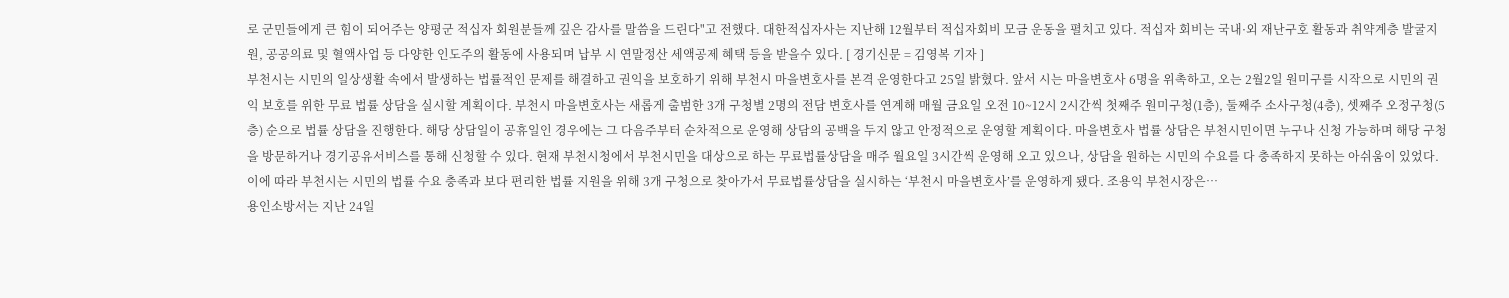로 군민들에게 큰 힘이 되어주는 양평군 적십자 회원분들께 깊은 감사를 말씀을 드린다"고 전했다. 대한적십자사는 지난해 12월부터 적십자회비 모금 운동을 펼치고 있다. 적십자 회비는 국내·외 재난구호 활동과 취약계층 발굴지원, 공공의료 및 혈액사업 등 다양한 인도주의 활동에 사용되며 납부 시 연말정산 세액공제 혜택 등을 받을수 있다. [ 경기신문 = 김영복 기자 ]
부천시는 시민의 일상생활 속에서 발생하는 법률적인 문제를 해결하고 권익을 보호하기 위해 부천시 마을변호사를 본격 운영한다고 25일 밝혔다. 앞서 시는 마을변호사 6명을 위촉하고, 오는 2월2일 원미구를 시작으로 시민의 권익 보호를 위한 무료 법률 상담을 실시할 계획이다. 부천시 마을변호사는 새롭게 출범한 3개 구청별 2명의 전담 변호사를 연계해 매월 금요일 오전 10~12시 2시간씩 첫째주 원미구청(1층), 둘째주 소사구청(4층), 셋째주 오정구청(5층) 순으로 법률 상담을 진행한다. 해당 상담일이 공휴일인 경우에는 그 다음주부터 순차적으로 운영해 상담의 공백을 두지 않고 안정적으로 운영할 계획이다. 마을변호사 법률 상담은 부천시민이면 누구나 신청 가능하며 해당 구청을 방문하거나 경기공유서비스를 통해 신청할 수 있다. 현재 부천시청에서 부천시민을 대상으로 하는 무료법률상담을 매주 월요일 3시간씩 운영해 오고 있으나, 상담을 원하는 시민의 수요를 다 충족하지 못하는 아쉬움이 있었다. 이에 따라 부천시는 시민의 법률 수요 충족과 보다 편리한 법률 지원을 위해 3개 구청으로 찾아가서 무료법률상담을 실시하는 ‘부천시 마을변호사’를 운영하게 됐다. 조용익 부천시장은…
용인소방서는 지난 24일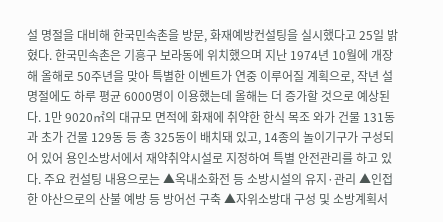설 명절을 대비해 한국민속촌을 방문, 화재예방컨설팅을 실시했다고 25일 밝혔다. 한국민속촌은 기흥구 보라동에 위치했으며 지난 1974년 10월에 개장해 올해로 50주년을 맞아 특별한 이벤트가 연중 이루어질 계획으로, 작년 설 명절에도 하루 평균 6000명이 이용했는데 올해는 더 증가할 것으로 예상된다. 1만 9020㎡의 대규모 면적에 화재에 취약한 한식 목조 와가 건물 131동과 초가 건물 129동 등 총 325동이 배치돼 있고, 14종의 놀이기구가 구성되어 있어 용인소방서에서 재약취약시설로 지정하여 특별 안전관리를 하고 있다. 주요 컨설팅 내용으로는 ▲옥내소화전 등 소방시설의 유지·관리 ▲인접한 야산으로의 산불 예방 등 방어선 구축 ▲자위소방대 구성 및 소방계획서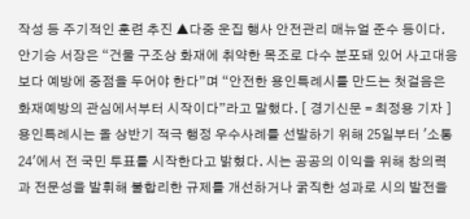작성 등 주기적인 훈련 추진 ▲다중 운집 행사 안전관리 매뉴얼 준수 등이다. 안기승 서장은 “건물 구조상 화재에 취약한 목조로 다수 분포돼 있어 사고대응보다 예방에 중점을 두어야 한다”며 “안전한 용인특례시를 만드는 첫걸음은 화재예방의 관심에서부터 시작이다”라고 말했다. [ 경기신문 = 최정용 기자 ]
용인특례시는 올 상반기 적극 행정 우수사례를 선발하기 위해 25일부터 '소통24'에서 전 국민 투표를 시작한다고 밝혔다. 시는 공공의 이익을 위해 창의력과 전문성을 발휘해 불합리한 규제를 개선하거나 굵직한 성과로 시의 발전을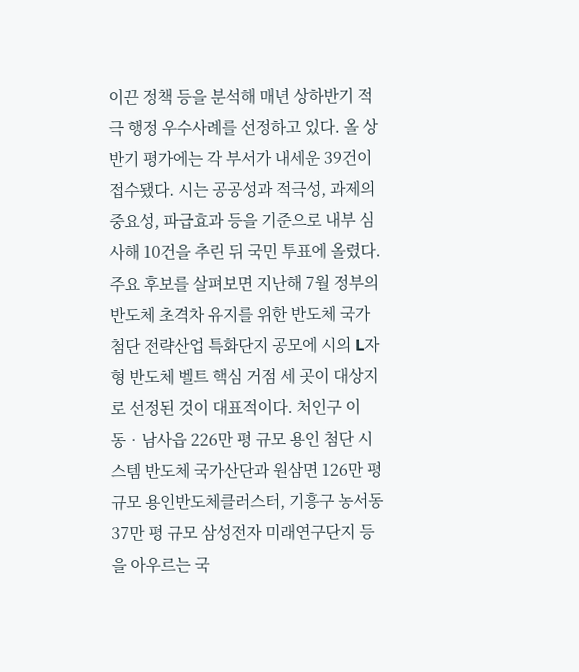이끈 정책 등을 분석해 매년 상하반기 적극 행정 우수사례를 선정하고 있다. 올 상반기 평가에는 각 부서가 내세운 39건이 접수됐다. 시는 공공성과 적극성, 과제의 중요성, 파급효과 등을 기준으로 내부 심사해 10건을 추린 뒤 국민 투표에 올렸다. 주요 후보를 살펴보면 지난해 7월 정부의 반도체 초격차 유지를 위한 반도체 국가첨단 전략산업 특화단지 공모에 시의 L자형 반도체 벨트 핵심 거점 세 곳이 대상지로 선정된 것이 대표적이다. 처인구 이동‧남사읍 226만 평 규모 용인 첨단 시스템 반도체 국가산단과 원삼면 126만 평 규모 용인반도체클러스터, 기흥구 농서동 37만 평 규모 삼성전자 미래연구단지 등을 아우르는 국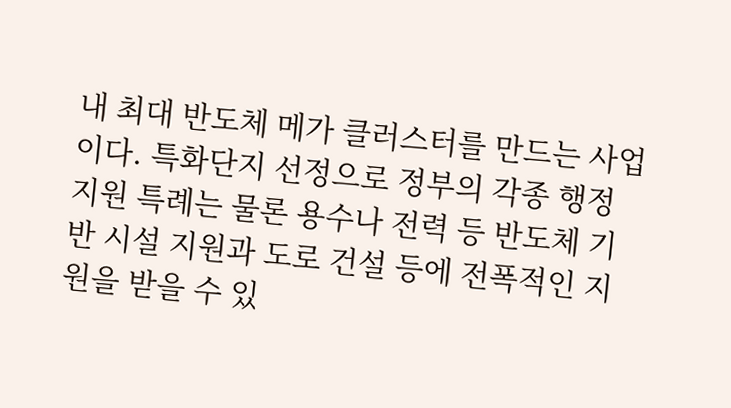내 최대 반도체 메가 클러스터를 만드는 사업이다. 특화단지 선정으로 정부의 각종 행정 지원 특례는 물론 용수나 전력 등 반도체 기반 시설 지원과 도로 건설 등에 전폭적인 지원을 받을 수 있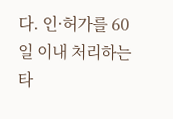다. 인·허가를 60일 이내 처리하는 타